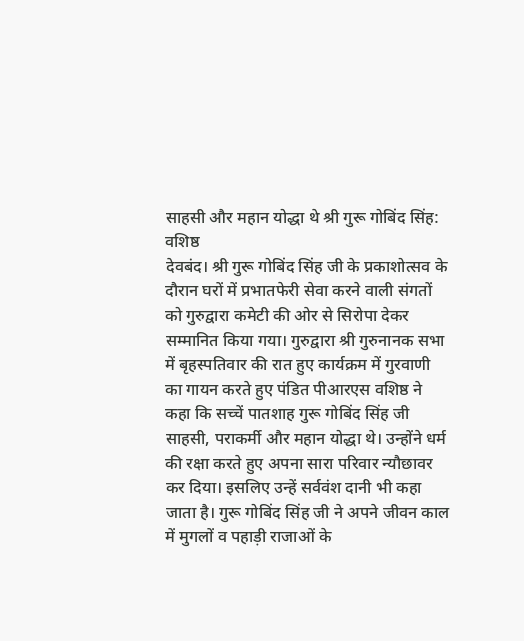साहसी और महान योद्धा थे श्री गुरू गोबिंद सिंह: वशिष्ठ
देवबंद। श्री गुरू गोबिंद सिंह जी के प्रकाशोत्सव के दौरान घरों में प्रभातफेरी सेवा करने वाली संगतों को गुरुद्वारा कमेटी की ओर से सिरोपा देकर सम्मानित किया गया। गुरुद्वारा श्री गुरुनानक सभा में बृहस्पतिवार की रात हुए कार्यक्रम में गुरवाणी का गायन करते हुए पंडित पीआरएस वशिष्ठ ने कहा कि सच्चें पातशाह गुरू गोबिंद सिंह जी साहसी, पराकर्मी और महान योद्धा थे। उन्होंने धर्म की रक्षा करते हुए अपना सारा परिवार न्यौछावर कर दिया। इसलिए उन्हें सर्ववंश दानी भी कहा जाता है। गुरू गोबिंद सिंह जी ने अपने जीवन काल में मुगलों व पहाड़ी राजाओं के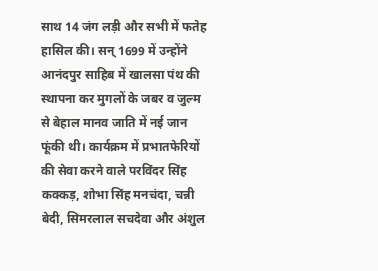साथ 14 जंग लड़ी और सभी में फतेह हासिल की। सन् 1699 में उन्होंने आनंदपुर साहिब में खालसा पंथ की स्थापना कर मुगलों के जबर व जुल्म से बेहाल मानव जाति में नई जान फूंकी थी। कार्यक्रम में प्रभातफेरियों की सेवा करने वाले परविंदर सिंह कक्कड़, शोभा सिंह मनचंदा, चन्नी बेदी, सिमरलाल सचदेवा और अंशुल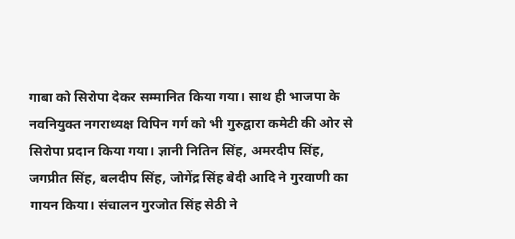गाबा को सिरोपा देकर सम्मानित किया गया। साथ ही भाजपा के नवनियुक्त नगराध्यक्ष विपिन गर्ग को भी गुरुद्वारा कमेटी की ओर से सिरोपा प्रदान किया गया। ज्ञानी नितिन सिंह, अमरदीप सिंह, जगप्रीत सिंह, बलदीप सिंह, जोगेंद्र सिंह बेदी आदि ने गुरवाणी का गायन किया। संचालन गुरजोत सिंह सेठी ने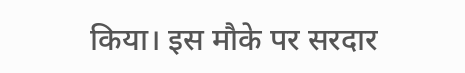किया। इस मौके पर सरदार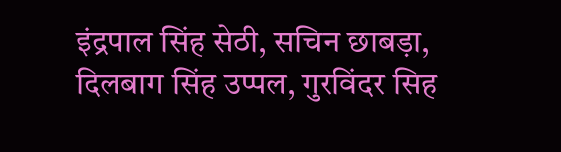इंद्रपाल सिंह सेठी, सचिन छाबड़ा, दिलबाग सिंह उप्पल, गुरविंदर सिह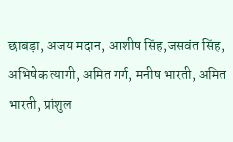छाबड़ा, अजय मदान, आशीष सिंह,जसवंत सिंह, अभिषेक त्यागी, अमित गर्ग, मनीष भारती, अमित भारती, प्रांशुल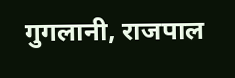गुगलानी, राजपाल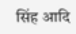सिंह आदि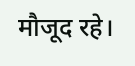मौजूद रहे।